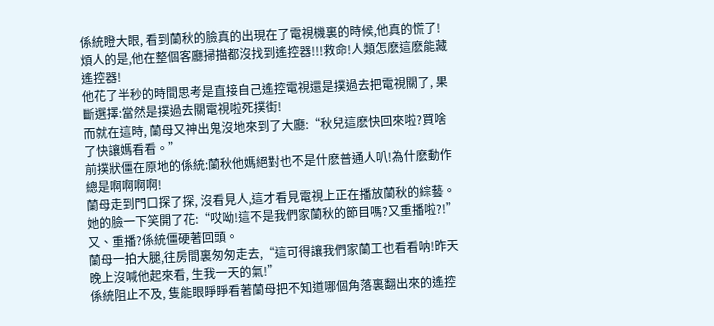係統瞪大眼, 看到蘭秋的臉真的出現在了電視機裏的時候,他真的慌了!
煩人的是,他在整個客廳掃描都沒找到遙控器!!!救命!人類怎麽這麽能藏遙控器!
他花了半秒的時間思考是直接自己遙控電視還是撲過去把電視關了, 果斷選擇:當然是撲過去關電視啦死撲街!
而就在這時, 蘭母又神出鬼沒地來到了大廳:“秋兒這麽快回來啦?買啥了快讓媽看看。”
前撲狀僵在原地的係統:蘭秋他媽絕對也不是什麽普通人叭!為什麽動作總是啊啊啊啊!
蘭母走到門口探了探, 沒看見人,這才看見電視上正在播放蘭秋的綜藝。
她的臉一下笑開了花:“哎呦!這不是我們家蘭秋的節目嗎?又重播啦?!”
又、重播?係統僵硬著回頭。
蘭母一拍大腿,往房間裏匆匆走去,“這可得讓我們家蘭工也看看呐!昨天晚上沒喊他起來看, 生我一天的氣!”
係統阻止不及, 隻能眼睜睜看著蘭母把不知道哪個角落裏翻出來的遙控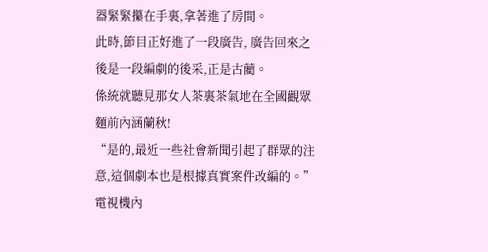器緊緊攥在手裏,拿著進了房間。
此時,節目正好進了一段廣告, 廣告回來之後是一段編劇的後采,正是古藺。
係統就聽見那女人茶裏茶氣地在全國觀眾麵前內涵蘭秋!
“是的,最近一些社會新聞引起了群眾的注意,這個劇本也是根據真實案件改編的。”
電視機內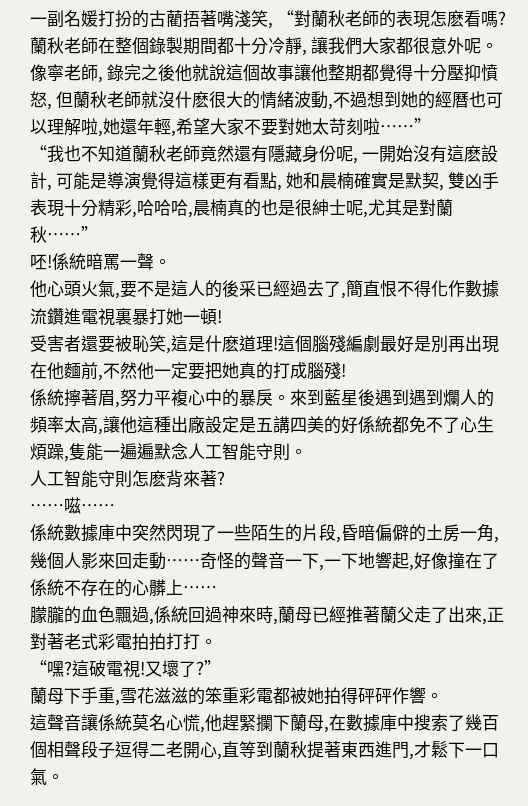一副名媛打扮的古藺捂著嘴淺笑, “對蘭秋老師的表現怎麽看嗎?蘭秋老師在整個錄製期間都十分冷靜, 讓我們大家都很意外呢。像寧老師, 錄完之後他就說這個故事讓他整期都覺得十分壓抑憤怒, 但蘭秋老師就沒什麽很大的情緒波動,不過想到她的經曆也可以理解啦,她還年輕,希望大家不要對她太苛刻啦……”
“我也不知道蘭秋老師竟然還有隱藏身份呢, 一開始沒有這麽設計, 可能是導演覺得這樣更有看點, 她和晨楠確實是默契, 雙凶手表現十分精彩,哈哈哈,晨楠真的也是很紳士呢,尤其是對蘭秋……”
呸!係統暗罵一聲。
他心頭火氣,要不是這人的後采已經過去了,簡直恨不得化作數據流鑽進電視裏暴打她一頓!
受害者還要被恥笑,這是什麽道理!這個腦殘編劇最好是別再出現在他麵前,不然他一定要把她真的打成腦殘!
係統擰著眉,努力平複心中的暴戾。來到藍星後遇到遇到爛人的頻率太高,讓他這種出廠設定是五講四美的好係統都免不了心生煩躁,隻能一遍遍默念人工智能守則。
人工智能守則怎麽背來著?
……嗞……
係統數據庫中突然閃現了一些陌生的片段,昏暗偏僻的土房一角,幾個人影來回走動……奇怪的聲音一下,一下地響起,好像撞在了係統不存在的心髒上……
朦朧的血色飄過,係統回過神來時,蘭母已經推著蘭父走了出來,正對著老式彩電拍拍打打。
“嘿?這破電視!又壞了?”
蘭母下手重,雪花滋滋的笨重彩電都被她拍得砰砰作響。
這聲音讓係統莫名心慌,他趕緊攔下蘭母,在數據庫中搜索了幾百個相聲段子逗得二老開心,直等到蘭秋提著東西進門,才鬆下一口氣。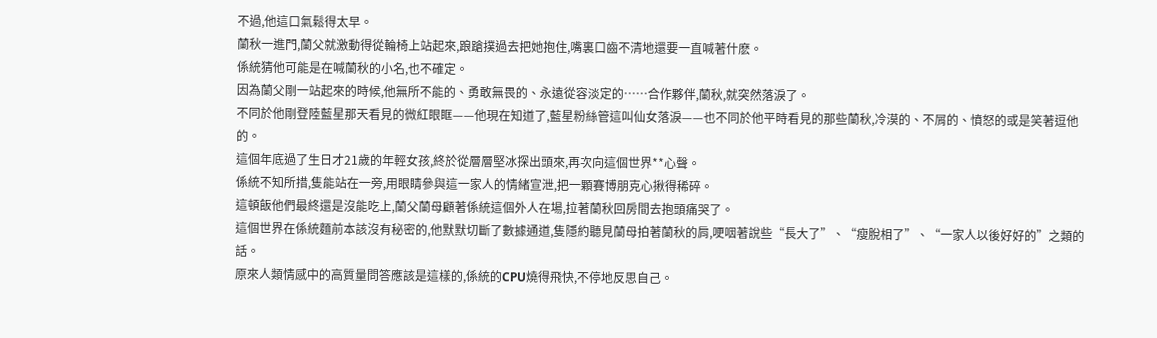不過,他這口氣鬆得太早。
蘭秋一進門,蘭父就激動得從輪椅上站起來,踉蹌撲過去把她抱住,嘴裏口齒不清地還要一直喊著什麽。
係統猜他可能是在喊蘭秋的小名,也不確定。
因為蘭父剛一站起來的時候,他無所不能的、勇敢無畏的、永遠從容淡定的……合作夥伴,蘭秋,就突然落淚了。
不同於他剛登陸藍星那天看見的微紅眼眶——他現在知道了,藍星粉絲管這叫仙女落淚——也不同於他平時看見的那些蘭秋,冷漠的、不屑的、憤怒的或是笑著逗他的。
這個年底過了生日才21歲的年輕女孩,終於從層層堅冰探出頭來,再次向這個世界**心聲。
係統不知所措,隻能站在一旁,用眼睛參與這一家人的情緒宣泄,把一顆賽博朋克心揪得稀碎。
這頓飯他們最終還是沒能吃上,蘭父蘭母顧著係統這個外人在場,拉著蘭秋回房間去抱頭痛哭了。
這個世界在係統麵前本該沒有秘密的,他默默切斷了數據通道,隻隱約聽見蘭母拍著蘭秋的肩,哽咽著說些“長大了”、“瘦脫相了”、“一家人以後好好的”之類的話。
原來人類情感中的高質量問答應該是這樣的,係統的CPU燒得飛快,不停地反思自己。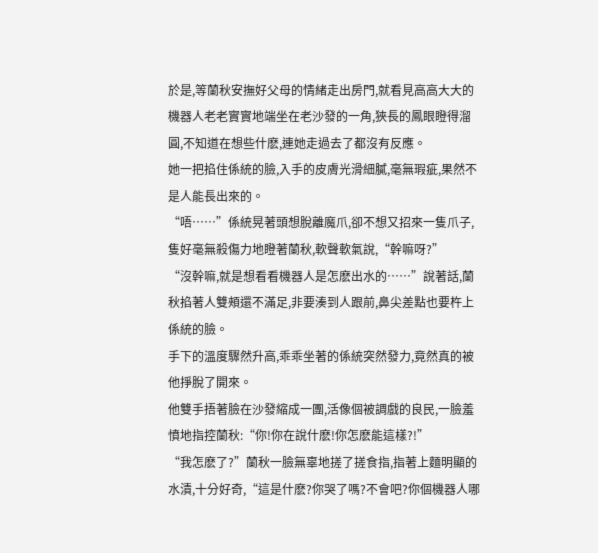於是,等蘭秋安撫好父母的情緒走出房門,就看見高高大大的機器人老老實實地端坐在老沙發的一角,狹長的鳳眼瞪得溜圓,不知道在想些什麽,連她走過去了都沒有反應。
她一把掐住係統的臉,入手的皮膚光滑細膩,毫無瑕疵,果然不是人能長出來的。
“唔……”係統晃著頭想脫離魔爪,卻不想又招來一隻爪子,隻好毫無殺傷力地瞪著蘭秋,軟聲軟氣說,“幹嘛呀?”
“沒幹嘛,就是想看看機器人是怎麽出水的……”說著話,蘭秋掐著人雙頰還不滿足,非要湊到人跟前,鼻尖差點也要杵上係統的臉。
手下的溫度驟然升高,乖乖坐著的係統突然發力,竟然真的被他掙脫了開來。
他雙手捂著臉在沙發縮成一團,活像個被調戲的良民,一臉羞憤地指控蘭秋:“你!你在說什麽!你怎麽能這樣?!”
“我怎麽了?”蘭秋一臉無辜地搓了搓食指,指著上麵明顯的水漬,十分好奇,“這是什麽?你哭了嗎?不會吧?你個機器人哪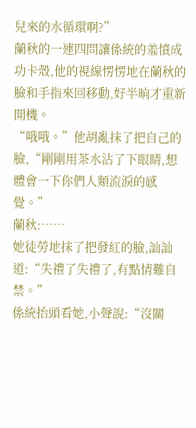兒來的水循環啊?”
蘭秋的一連四問讓係統的羞憤成功卡殼,他的視線愣愣地在蘭秋的臉和手指來回移動,好半晌才重新開機。
“哦哦。”他胡亂抹了把自己的臉,“剛剛用茶水沾了下眼睛,想體會一下你們人類流淚的感覺。”
蘭秋:……
她徒勞地抹了把發紅的臉,訕訕道:“失禮了失禮了,有點情難自禁。”
係統抬頭看她,小聲說:“沒關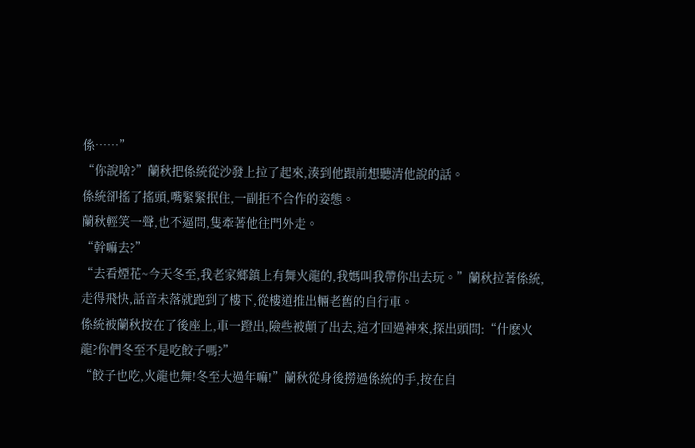係……”
“你說啥?”蘭秋把係統從沙發上拉了起來,湊到他跟前想聽清他說的話。
係統卻搖了搖頭,嘴緊緊抿住,一副拒不合作的姿態。
蘭秋輕笑一聲,也不逼問,隻牽著他往門外走。
“幹嘛去?”
“去看煙花~今天冬至,我老家鄉鎮上有舞火龍的,我媽叫我帶你出去玩。”蘭秋拉著係統,走得飛快,話音未落就跑到了樓下,從樓道推出輛老舊的自行車。
係統被蘭秋按在了後座上,車一蹬出,險些被顛了出去,這才回過神來,探出頭問:“什麽火龍?你們冬至不是吃餃子嗎?”
“餃子也吃,火龍也舞!冬至大過年嘛!”蘭秋從身後撈過係統的手,按在自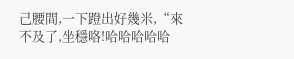己腰間,一下蹬出好幾米,“來不及了,坐穩咯!哈哈哈哈哈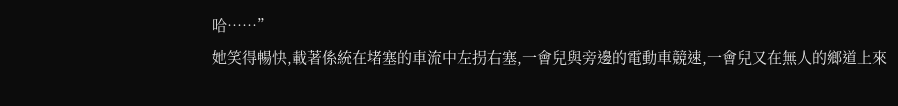哈……”
她笑得暢快,載著係統在堵塞的車流中左拐右塞,一會兒與旁邊的電動車競速,一會兒又在無人的鄉道上來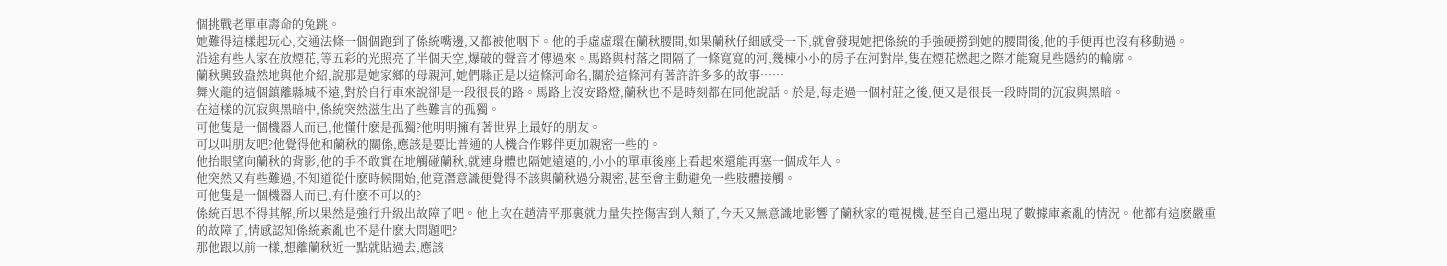個挑戰老單車壽命的兔跳。
她難得這樣起玩心,交通法條一個個跑到了係統嘴邊,又都被他咽下。他的手虛虛環在蘭秋腰間,如果蘭秋仔細感受一下,就會發現她把係統的手強硬撈到她的腰間後,他的手便再也沒有移動過。
沿途有些人家在放煙花,等五彩的光照亮了半個天空,爆破的聲音才傳過來。馬路與村落之間隔了一條寬寬的河,幾棟小小的房子在河對岸,隻在煙花燃起之際才能窺見些隱約的輪廓。
蘭秋興致盎然地與他介紹,說那是她家鄉的母親河,她們縣正是以這條河命名,關於這條河有著許許多多的故事……
舞火龍的這個鎮離縣城不遠,對於自行車來說卻是一段很長的路。馬路上沒安路燈,蘭秋也不是時刻都在同他說話。於是,每走過一個村莊之後,便又是很長一段時間的沉寂與黑暗。
在這樣的沉寂與黑暗中,係統突然滋生出了些難言的孤獨。
可他隻是一個機器人而已,他懂什麽是孤獨?他明明擁有著世界上最好的朋友。
可以叫朋友吧?他覺得他和蘭秋的關係,應該是要比普通的人機合作夥伴更加親密一些的。
他抬眼望向蘭秋的背影,他的手不敢實在地觸碰蘭秋,就連身體也隔她遠遠的,小小的單車後座上看起來還能再塞一個成年人。
他突然又有些難過,不知道從什麽時候開始,他竟潛意識便覺得不該與蘭秋過分親密,甚至會主動避免一些肢體接觸。
可他隻是一個機器人而已,有什麽不可以的?
係統百思不得其解,所以果然是強行升級出故障了吧。他上次在趙清平那裏就力量失控傷害到人類了,今天又無意識地影響了蘭秋家的電視機,甚至自己還出現了數據庫紊亂的情況。他都有這麽嚴重的故障了,情感認知係統紊亂也不是什麽大問題吧?
那他跟以前一樣,想離蘭秋近一點就貼過去,應該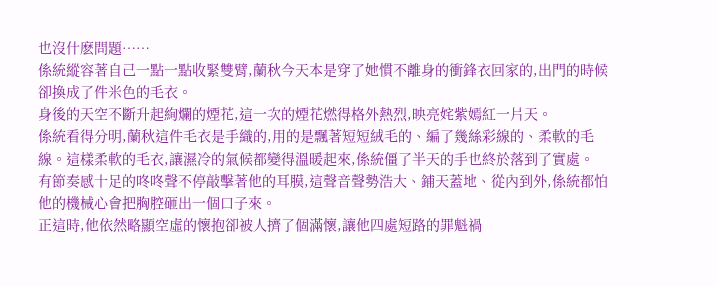也沒什麽問題……
係統縱容著自己一點一點收緊雙臂,蘭秋今天本是穿了她慣不離身的衝鋒衣回家的,出門的時候卻換成了件米色的毛衣。
身後的天空不斷升起絢爛的煙花,這一次的煙花燃得格外熱烈,映亮姹紫嫣紅一片天。
係統看得分明,蘭秋這件毛衣是手織的,用的是飄著短短絨毛的、編了幾絲彩線的、柔軟的毛線。這樣柔軟的毛衣,讓濕冷的氣候都變得溫暖起來,係統僵了半天的手也終於落到了實處。
有節奏感十足的咚咚聲不停敲擊著他的耳膜,這聲音聲勢浩大、鋪天蓋地、從內到外,係統都怕他的機械心會把胸腔砸出一個口子來。
正這時,他依然略顯空虛的懷抱卻被人擠了個滿懷,讓他四處短路的罪魁禍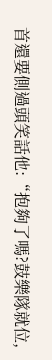首還要側過頭笑話他:“抱夠了嗎?鼓樂隊就位,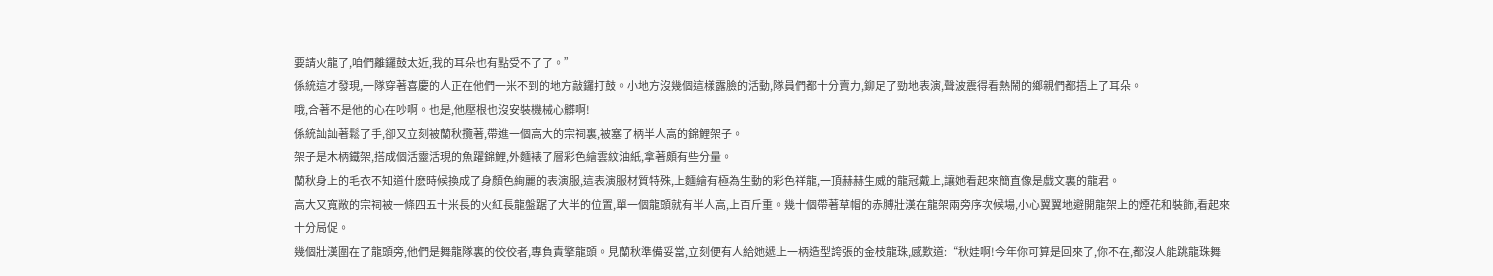要請火龍了,咱們離鑼鼓太近,我的耳朵也有點受不了了。”
係統這才發現,一隊穿著喜慶的人正在他們一米不到的地方敲鑼打鼓。小地方沒幾個這樣露臉的活動,隊員們都十分賣力,鉚足了勁地表演,聲波震得看熱鬧的鄉親們都捂上了耳朵。
哦,合著不是他的心在吵啊。也是,他壓根也沒安裝機械心髒啊!
係統訕訕著鬆了手,卻又立刻被蘭秋攬著,帶進一個高大的宗祠裏,被塞了柄半人高的錦鯉架子。
架子是木柄鐵架,搭成個活靈活現的魚躍錦鯉,外麵裱了層彩色繪雲紋油紙,拿著頗有些分量。
蘭秋身上的毛衣不知道什麽時候換成了身顏色絢麗的表演服,這表演服材質特殊,上麵繪有極為生動的彩色祥龍,一頂赫赫生威的龍冠戴上,讓她看起來簡直像是戲文裏的龍君。
高大又寬敞的宗祠被一條四五十米長的火紅長龍盤踞了大半的位置,單一個龍頭就有半人高,上百斤重。幾十個帶著草帽的赤膊壯漢在龍架兩旁序次候場,小心翼翼地避開龍架上的煙花和裝飾,看起來十分局促。
幾個壯漢圍在了龍頭旁,他們是舞龍隊裏的佼佼者,專負責擎龍頭。見蘭秋準備妥當,立刻便有人給她遞上一柄造型誇張的金枝龍珠,感歎道:“秋娃啊!今年你可算是回來了,你不在,都沒人能跳龍珠舞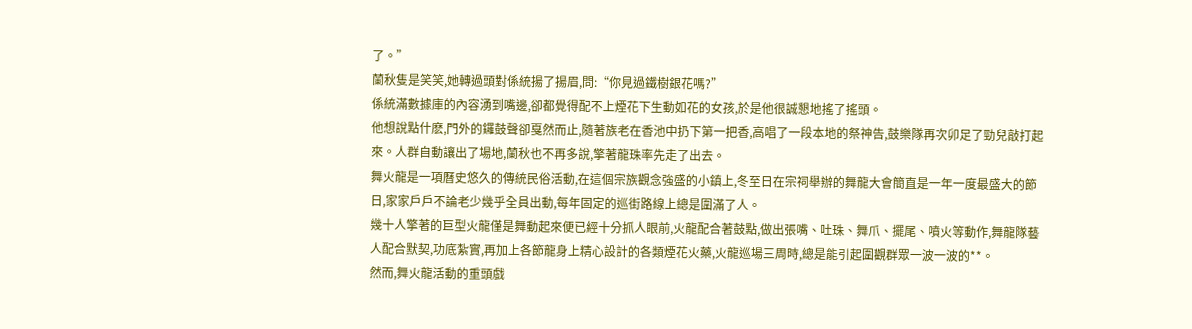了。”
蘭秋隻是笑笑,她轉過頭對係統揚了揚眉,問:“你見過鐵樹銀花嗎?”
係統滿數據庫的內容湧到嘴邊,卻都覺得配不上煙花下生動如花的女孩,於是他很誠懇地搖了搖頭。
他想說點什麽,門外的鑼鼓聲卻戛然而止,隨著族老在香池中扔下第一把香,高唱了一段本地的祭神告,鼓樂隊再次卯足了勁兒敲打起來。人群自動讓出了場地,蘭秋也不再多說,擎著龍珠率先走了出去。
舞火龍是一項曆史悠久的傳統民俗活動,在這個宗族觀念強盛的小鎮上,冬至日在宗祠舉辦的舞龍大會簡直是一年一度最盛大的節日,家家戶戶不論老少幾乎全員出動,每年固定的巡街路線上總是圍滿了人。
幾十人擎著的巨型火龍僅是舞動起來便已經十分抓人眼前,火龍配合著鼓點,做出張嘴、吐珠、舞爪、擺尾、噴火等動作,舞龍隊藝人配合默契,功底紮實,再加上各節龍身上精心設計的各類煙花火藥,火龍巡場三周時,總是能引起圍觀群眾一波一波的**。
然而,舞火龍活動的重頭戲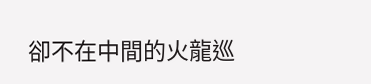卻不在中間的火龍巡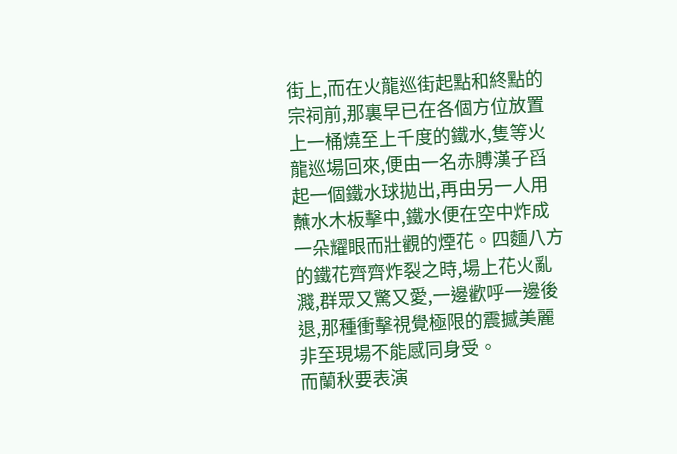街上,而在火龍巡街起點和終點的宗祠前,那裏早已在各個方位放置上一桶燒至上千度的鐵水,隻等火龍巡場回來,便由一名赤膊漢子舀起一個鐵水球拋出,再由另一人用蘸水木板擊中,鐵水便在空中炸成一朵耀眼而壯觀的煙花。四麵八方的鐵花齊齊炸裂之時,場上花火亂濺,群眾又驚又愛,一邊歡呼一邊後退,那種衝擊視覺極限的震撼美麗非至現場不能感同身受。
而蘭秋要表演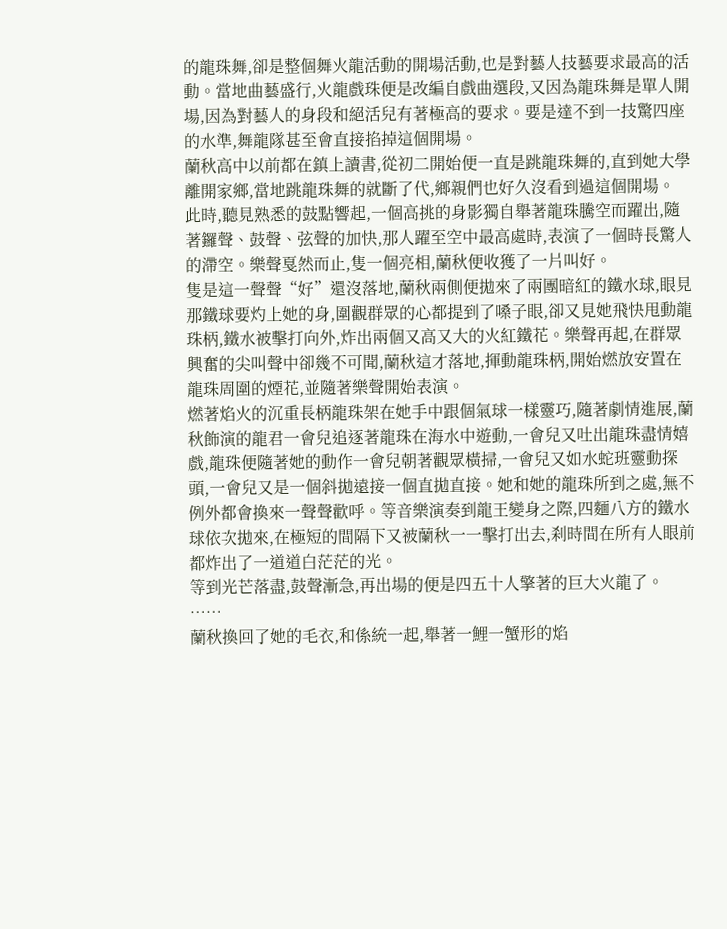的龍珠舞,卻是整個舞火龍活動的開場活動,也是對藝人技藝要求最高的活動。當地曲藝盛行,火龍戲珠便是改編自戲曲選段,又因為龍珠舞是單人開場,因為對藝人的身段和絕活兒有著極高的要求。要是達不到一技驚四座的水準,舞龍隊甚至會直接掐掉這個開場。
蘭秋高中以前都在鎮上讀書,從初二開始便一直是跳龍珠舞的,直到她大學離開家鄉,當地跳龍珠舞的就斷了代,鄉親們也好久沒看到過這個開場。
此時,聽見熟悉的鼓點響起,一個高挑的身影獨自舉著龍珠騰空而躍出,隨著鑼聲、鼓聲、弦聲的加快,那人躍至空中最高處時,表演了一個時長驚人的滯空。樂聲戛然而止,隻一個亮相,蘭秋便收獲了一片叫好。
隻是這一聲聲“好”還沒落地,蘭秋兩側便拋來了兩團暗紅的鐵水球,眼見那鐵球要灼上她的身,圍觀群眾的心都提到了嗓子眼,卻又見她飛快甩動龍珠柄,鐵水被擊打向外,炸出兩個又高又大的火紅鐵花。樂聲再起,在群眾興奮的尖叫聲中卻幾不可聞,蘭秋這才落地,揮動龍珠柄,開始燃放安置在龍珠周圍的煙花,並隨著樂聲開始表演。
燃著焰火的沉重長柄龍珠架在她手中跟個氣球一樣靈巧,隨著劇情進展,蘭秋飾演的龍君一會兒追逐著龍珠在海水中遊動,一會兒又吐出龍珠盡情嬉戲,龍珠便隨著她的動作一會兒朝著觀眾橫掃,一會兒又如水蛇班靈動探頭,一會兒又是一個斜拋遠接一個直拋直接。她和她的龍珠所到之處,無不例外都會換來一聲聲歡呼。等音樂演奏到龍王變身之際,四麵八方的鐵水球依次拋來,在極短的間隔下又被蘭秋一一擊打出去,刹時間在所有人眼前都炸出了一道道白茫茫的光。
等到光芒落盡,鼓聲漸急,再出場的便是四五十人擎著的巨大火龍了。
……
蘭秋換回了她的毛衣,和係統一起,舉著一鯉一蟹形的焰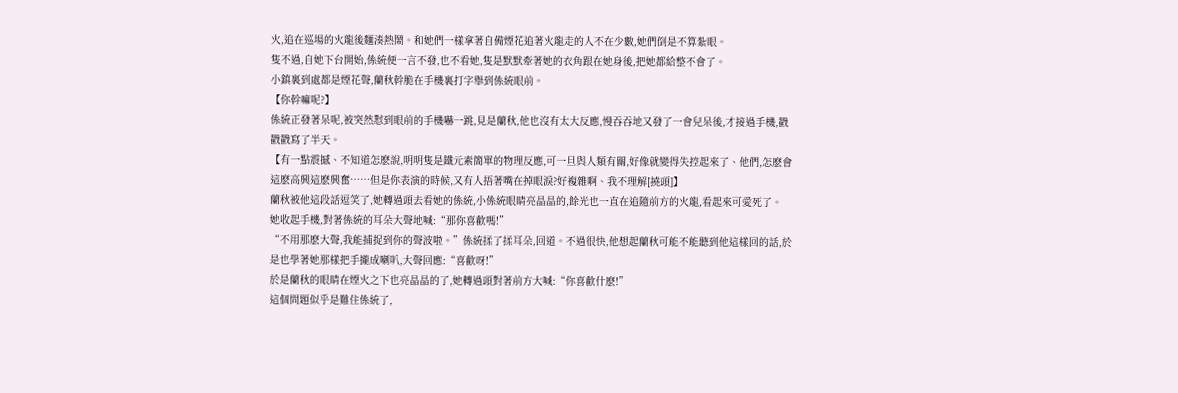火,追在巡場的火龍後麵湊熱鬧。和她們一樣拿著自備煙花追著火龍走的人不在少數,她們倒是不算紮眼。
隻不過,自她下台開始,係統便一言不發,也不看她,隻是默默牽著她的衣角跟在她身後,把她都給整不會了。
小鎮裏到處都是煙花聲,蘭秋幹脆在手機裏打字舉到係統眼前。
【你幹嘛呢?】
係統正發著呆呢,被突然懟到眼前的手機嚇一跳,見是蘭秋,他也沒有太大反應,慢吞吞地又發了一會兒呆後,才接過手機,戳戳戳寫了半天。
【有一點震撼、不知道怎麽說,明明隻是鐵元素簡單的物理反應,可一旦與人類有關,好像就變得失控起來了、他們,怎麽會這麽高興這麽興奮……但是你表演的時候,又有人捂著嘴在掉眼淚?好複雜啊、我不理解[撓頭]】
蘭秋被他這段話逗笑了,她轉過頭去看她的係統,小係統眼睛亮晶晶的,餘光也一直在追隨前方的火龍,看起來可愛死了。
她收起手機,對著係統的耳朵大聲地喊:“那你喜歡嗎!”
“不用那麽大聲,我能捕捉到你的聲波啦。”係統揉了揉耳朵,回道。不過很快,他想起蘭秋可能不能聽到他這樣回的話,於是也學著她那樣把手攏成喇叭,大聲回應:“喜歡呀!”
於是蘭秋的眼睛在煙火之下也亮晶晶的了,她轉過頭對著前方大喊:“你喜歡什麽!”
這個問題似乎是難住係統了,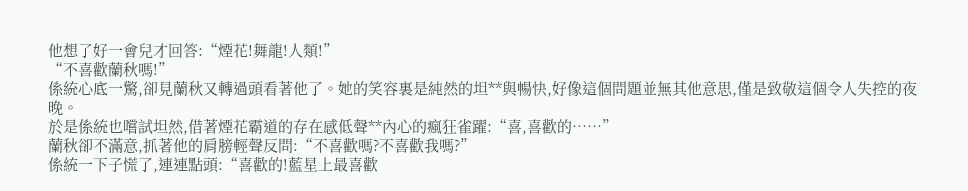他想了好一會兒才回答:“煙花!舞龍!人類!”
“不喜歡蘭秋嗎!”
係統心底一驚,卻見蘭秋又轉過頭看著他了。她的笑容裏是純然的坦**與暢快,好像這個問題並無其他意思,僅是致敬這個令人失控的夜晚。
於是係統也嚐試坦然,借著煙花霸道的存在感低聲**內心的瘋狂雀躍:“喜,喜歡的……”
蘭秋卻不滿意,抓著他的肩膀輕聲反問:“不喜歡嗎?不喜歡我嗎?”
係統一下子慌了,連連點頭:“喜歡的!藍星上最喜歡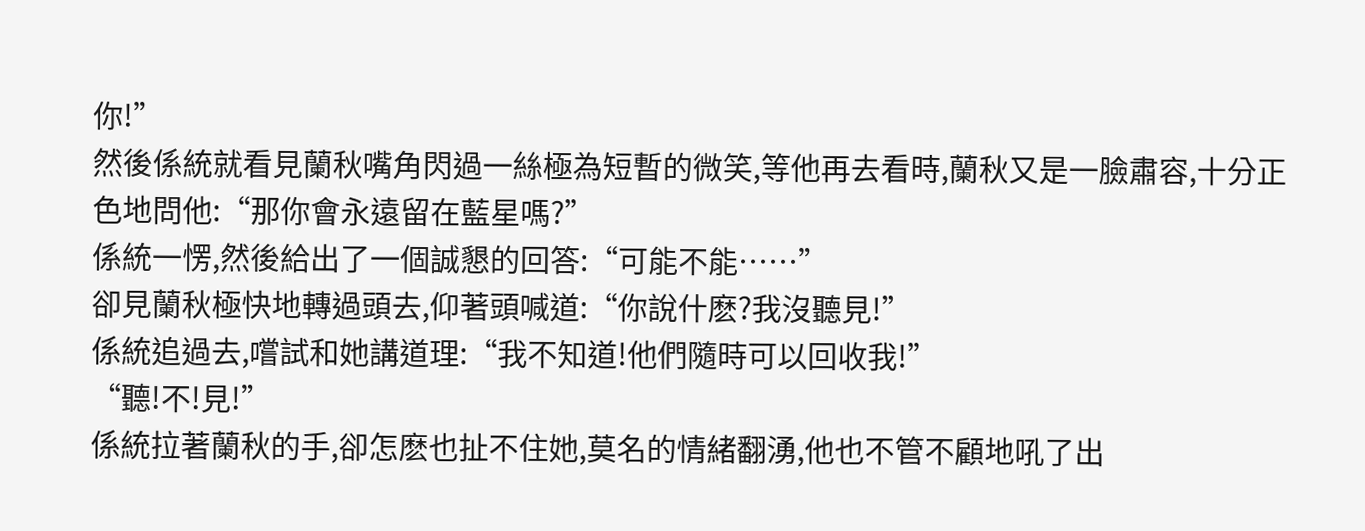你!”
然後係統就看見蘭秋嘴角閃過一絲極為短暫的微笑,等他再去看時,蘭秋又是一臉肅容,十分正色地問他:“那你會永遠留在藍星嗎?”
係統一愣,然後給出了一個誠懇的回答:“可能不能……”
卻見蘭秋極快地轉過頭去,仰著頭喊道:“你說什麽?我沒聽見!”
係統追過去,嚐試和她講道理:“我不知道!他們隨時可以回收我!”
“聽!不!見!”
係統拉著蘭秋的手,卻怎麽也扯不住她,莫名的情緒翻湧,他也不管不顧地吼了出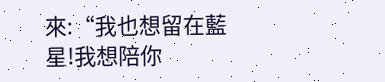來:“我也想留在藍星!我想陪你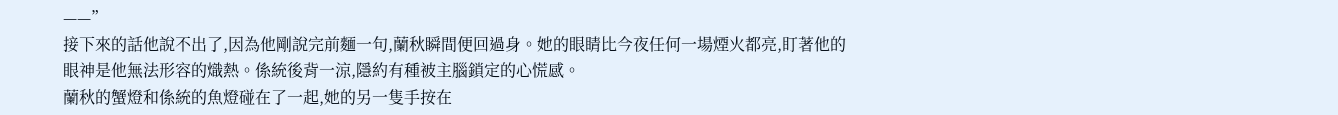——”
接下來的話他說不出了,因為他剛說完前麵一句,蘭秋瞬間便回過身。她的眼睛比今夜任何一場煙火都亮,盯著他的眼神是他無法形容的熾熱。係統後背一涼,隱約有種被主腦鎖定的心慌感。
蘭秋的蟹燈和係統的魚燈碰在了一起,她的另一隻手按在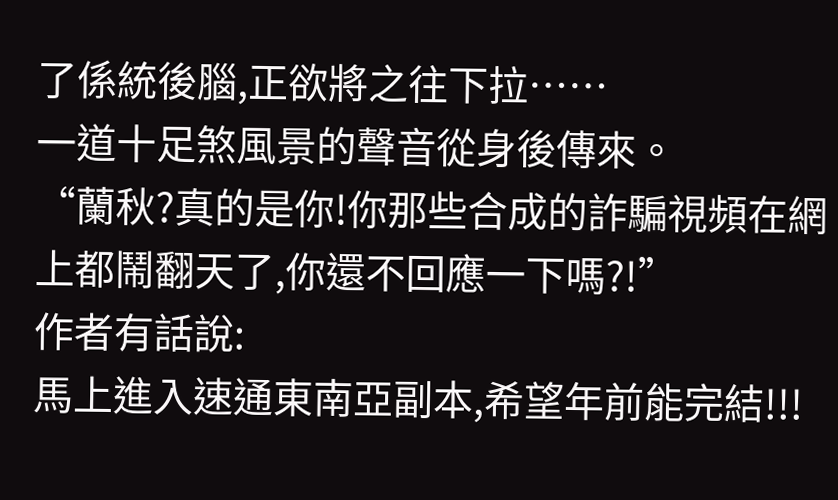了係統後腦,正欲將之往下拉……
一道十足煞風景的聲音從身後傳來。
“蘭秋?真的是你!你那些合成的詐騙視頻在網上都鬧翻天了,你還不回應一下嗎?!”
作者有話說:
馬上進入速通東南亞副本,希望年前能完結!!!